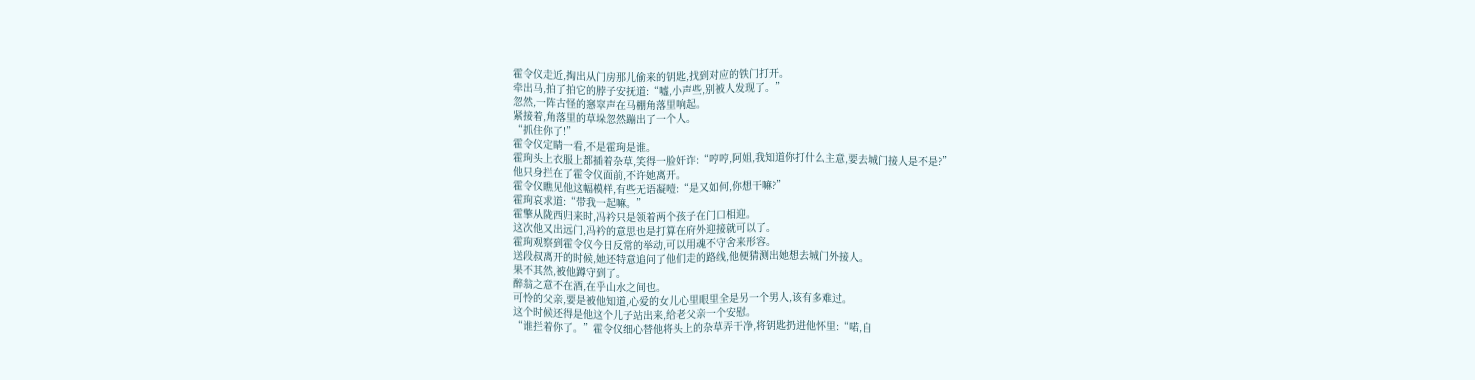霍令仪走近,掏出从门房那儿偷来的钥匙,找到对应的铁门打开。
牵出马,拍了拍它的脖子安抚道:“嘘,小声些,别被人发现了。”
忽然,一阵古怪的窸窣声在马棚角落里响起。
紧接着,角落里的草垛忽然蹦出了一个人。
“抓住你了!”
霍令仪定睛一看,不是霍珣是谁。
霍珣头上衣服上都插着杂草,笑得一脸奸诈:“哼哼,阿姐,我知道你打什么主意,要去城门接人是不是?”
他只身拦在了霍令仪面前,不许她离开。
霍令仪瞧见他这幅模样,有些无语凝噎:“是又如何,你想干嘛?”
霍珣哀求道:“带我一起嘛。”
霍擎从陇西归来时,冯衿只是领着两个孩子在门口相迎。
这次他又出远门,冯衿的意思也是打算在府外迎接就可以了。
霍珣观察到霍令仪今日反常的举动,可以用魂不守舍来形容。
送段叔离开的时候,她还特意追问了他们走的路线,他便猜测出她想去城门外接人。
果不其然,被他蹲守到了。
醉翁之意不在酒,在乎山水之间也。
可怜的父亲,要是被他知道,心爱的女儿心里眼里全是另一个男人,该有多难过。
这个时候还得是他这个儿子站出来,给老父亲一个安慰。
“谁拦着你了。”霍令仪细心替他将头上的杂草弄干净,将钥匙扔进他怀里:“喏,自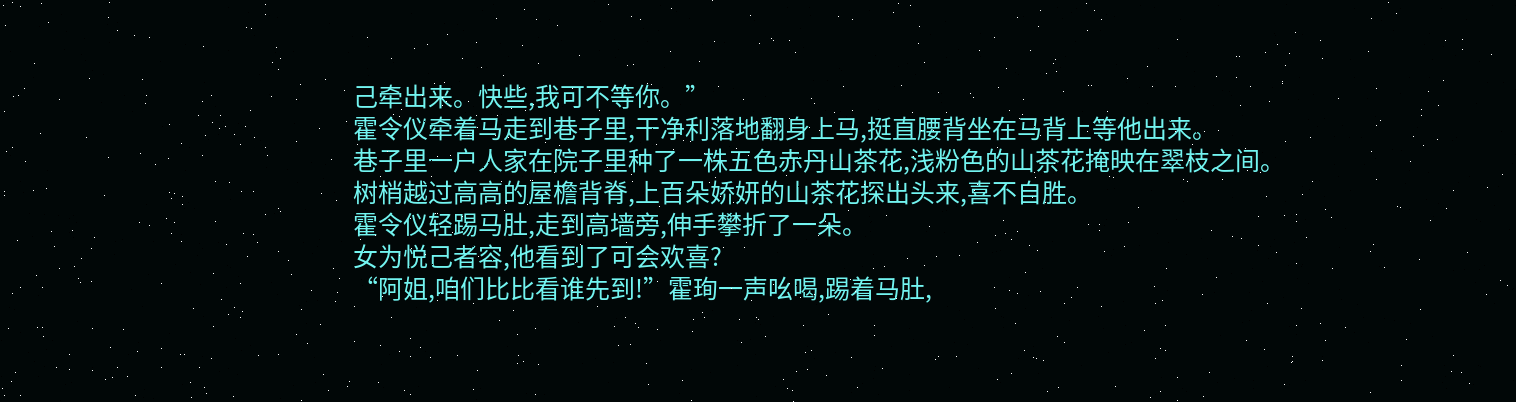己牵出来。快些,我可不等你。”
霍令仪牵着马走到巷子里,干净利落地翻身上马,挺直腰背坐在马背上等他出来。
巷子里一户人家在院子里种了一株五色赤丹山茶花,浅粉色的山茶花掩映在翠枝之间。
树梢越过高高的屋檐背脊,上百朵娇妍的山茶花探出头来,喜不自胜。
霍令仪轻踢马肚,走到高墙旁,伸手攀折了一朵。
女为悦己者容,他看到了可会欢喜?
“阿姐,咱们比比看谁先到!”霍珣一声吆喝,踢着马肚,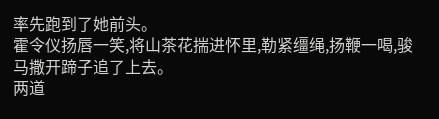率先跑到了她前头。
霍令仪扬唇一笑,将山茶花揣进怀里,勒紧缰绳,扬鞭一喝,骏马撒开蹄子追了上去。
两道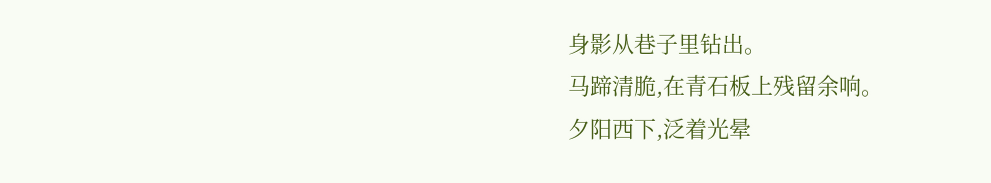身影从巷子里钻出。
马蹄清脆,在青石板上残留余响。
夕阳西下,泛着光晕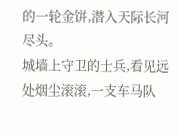的一轮金饼,潜入天际长河尽头。
城墙上守卫的士兵,看见远处烟尘滚滚,一支车马队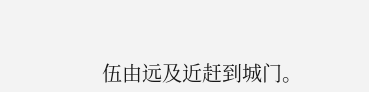伍由远及近赶到城门。